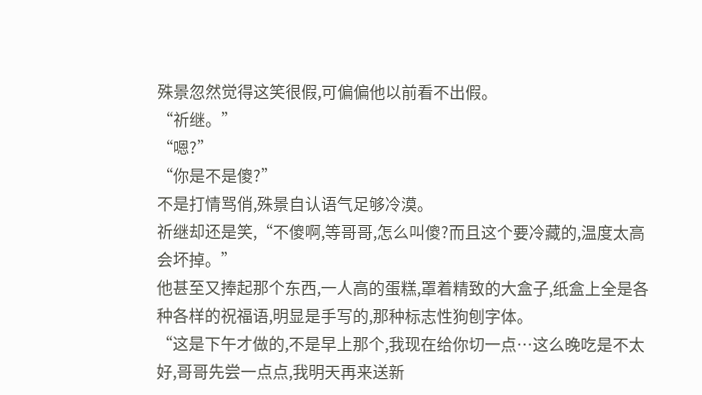殊景忽然觉得这笑很假,可偏偏他以前看不出假。
“祈继。”
“嗯?”
“你是不是傻?”
不是打情骂俏,殊景自认语气足够冷漠。
祈继却还是笑,“不傻啊,等哥哥,怎么叫傻?而且这个要冷藏的,温度太高会坏掉。”
他甚至又捧起那个东西,一人高的蛋糕,罩着精致的大盒子,纸盒上全是各种各样的祝福语,明显是手写的,那种标志性狗刨字体。
“这是下午才做的,不是早上那个,我现在给你切一点…这么晚吃是不太好,哥哥先尝一点点,我明天再来送新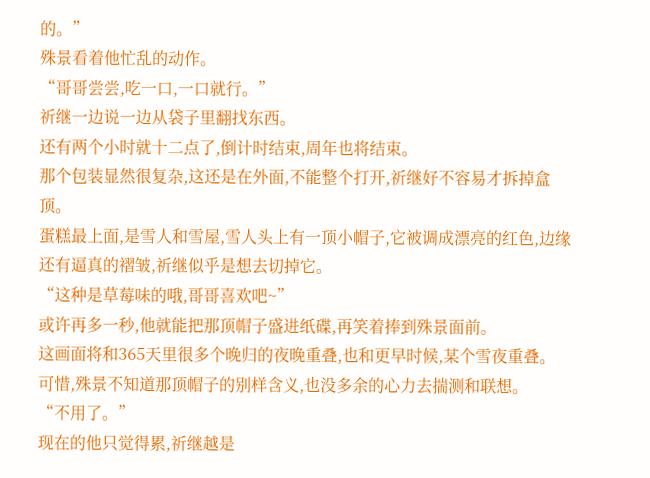的。”
殊景看着他忙乱的动作。
“哥哥尝尝,吃一口,一口就行。”
祈继一边说一边从袋子里翻找东西。
还有两个小时就十二点了,倒计时结束,周年也将结束。
那个包装显然很复杂,这还是在外面,不能整个打开,祈继好不容易才拆掉盒顶。
蛋糕最上面,是雪人和雪屋,雪人头上有一顶小帽子,它被调成漂亮的红色,边缘还有逼真的褶皱,祈继似乎是想去切掉它。
“这种是草莓味的哦,哥哥喜欢吧~”
或许再多一秒,他就能把那顶帽子盛进纸碟,再笑着捧到殊景面前。
这画面将和365天里很多个晚归的夜晚重叠,也和更早时候,某个雪夜重叠。
可惜,殊景不知道那顶帽子的别样含义,也没多余的心力去揣测和联想。
“不用了。”
现在的他只觉得累,祈继越是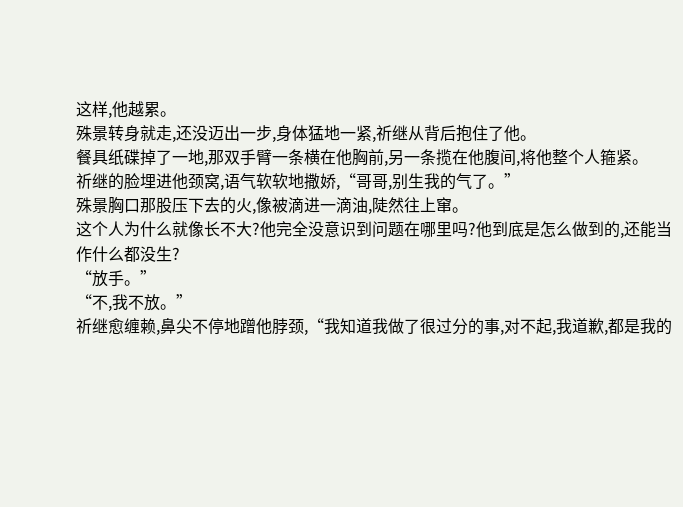这样,他越累。
殊景转身就走,还没迈出一步,身体猛地一紧,祈继从背后抱住了他。
餐具纸碟掉了一地,那双手臂一条横在他胸前,另一条揽在他腹间,将他整个人箍紧。
祈继的脸埋进他颈窝,语气软软地撒娇,“哥哥,别生我的气了。”
殊景胸口那股压下去的火,像被滴进一滴油,陡然往上窜。
这个人为什么就像长不大?他完全没意识到问题在哪里吗?他到底是怎么做到的,还能当作什么都没生?
“放手。”
“不,我不放。”
祈继愈缠赖,鼻尖不停地蹭他脖颈,“我知道我做了很过分的事,对不起,我道歉,都是我的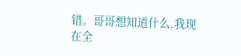错。哥哥想知道什么,我现在全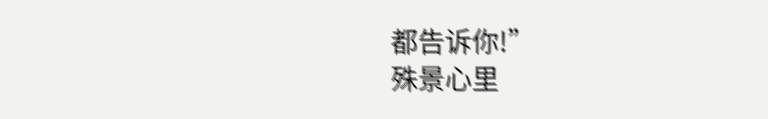都告诉你!”
殊景心里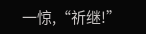一惊,“祈继!”